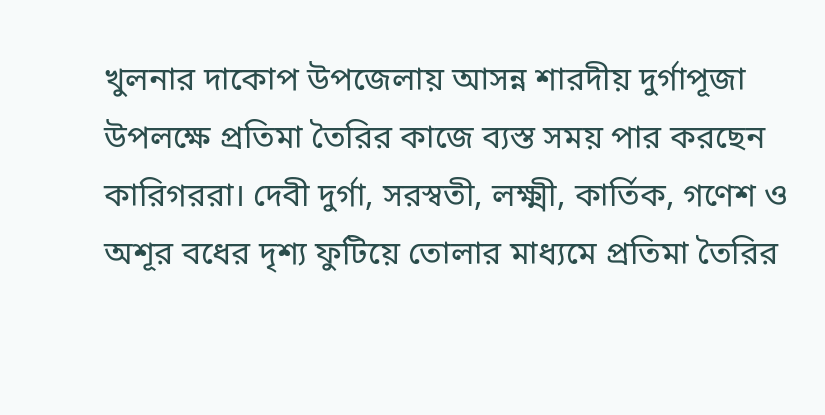খুলনার দাকোপ উপজেলায় আসন্ন শারদীয় দুর্গাপূজা উপলক্ষে প্রতিমা তৈরির কাজে ব্যস্ত সময় পার করছেন কারিগররা। দেবী দুর্গা, সরস্বতী, লক্ষ্মী, কার্তিক, গণেশ ও অশূর বধের দৃশ্য ফুটিয়ে তোলার মাধ্যমে প্রতিমা তৈরির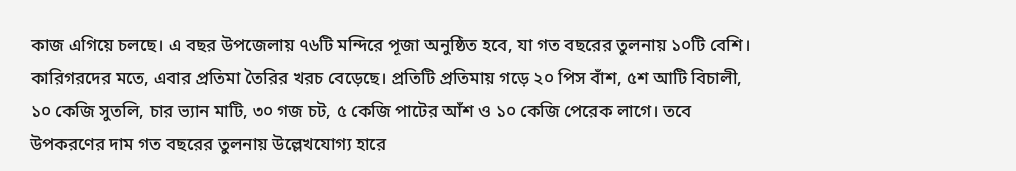কাজ এগিয়ে চলছে। এ বছর উপজেলায় ৭৬টি মন্দিরে পূজা অনুষ্ঠিত হবে, যা গত বছরের তুলনায় ১০টি বেশি।
কারিগরদের মতে, এবার প্রতিমা তৈরির খরচ বেড়েছে। প্রতিটি প্রতিমায় গড়ে ২০ পিস বাঁশ, ৫শ আটি বিচালী, ১০ কেজি সুতলি, চার ভ্যান মাটি, ৩০ গজ চট, ৫ কেজি পাটের আঁশ ও ১০ কেজি পেরেক লাগে। তবে উপকরণের দাম গত বছরের তুলনায় উল্লেখযোগ্য হারে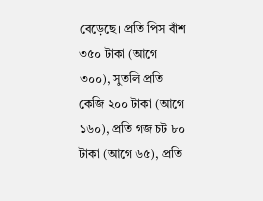বেড়েছে। প্রতি পিস বাঁশ ৩৫০ টাকা (আগে ৩০০), সুতলি প্রতি কেজি ২০০ টাকা (আগে ১৬০), প্রতি গজ চট ৮০ টাকা (আগে ৬৫), প্রতি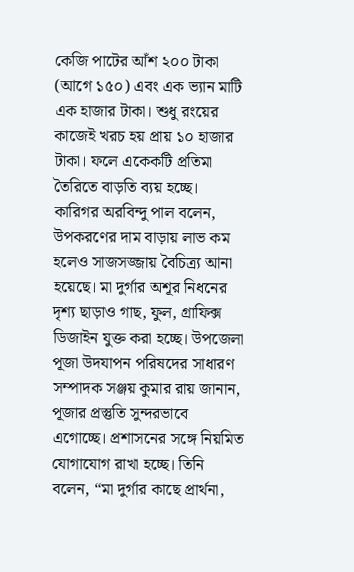কেজি পাটের আঁশ ২০০ টাকা (আগে ১৫০) এবং এক ভ্যান মাটি এক হাজার টাকা। শুধু রংয়ের কাজেই খরচ হয় প্রায় ১০ হাজার টাকা। ফলে একেকটি প্রতিমা তৈরিতে বাড়তি ব্যয় হচ্ছে।
কারিগর অরবিন্দু পাল বলেন, উপকরণের দাম বাড়ায় লাভ কম হলেও সাজসজ্জায় বৈচিত্র্য আনা হয়েছে। মা দুর্গার অশূর নিধনের দৃশ্য ছাড়াও গাছ, ফুল, গ্রাফিক্স ডিজাইন যুক্ত করা হচ্ছে। উপজেলা পূজা উদযাপন পরিষদের সাধারণ সম্পাদক সঞ্জয় কুমার রায় জানান, পূজার প্রস্তুতি সুন্দরভাবে এগোচ্ছে। প্রশাসনের সঙ্গে নিয়মিত যোগাযোগ রাখা হচ্ছে। তিনি বলেন, “মা দুর্গার কাছে প্রার্থনা,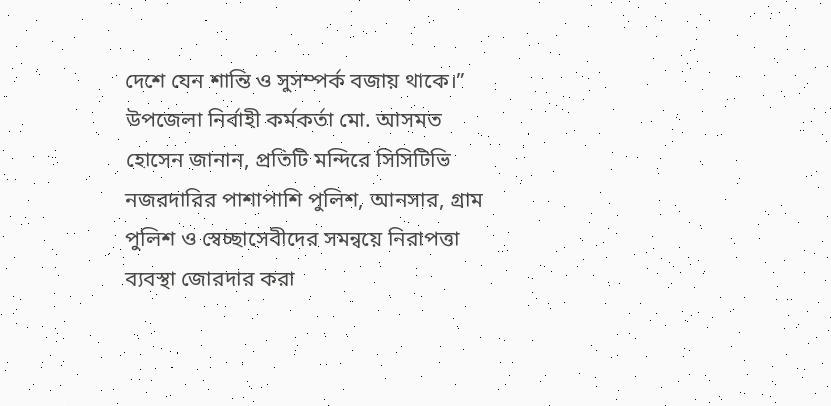দেশে যেন শান্তি ও সুসম্পর্ক বজায় থাকে।”
উপজেলা নির্বাহী কর্মকর্তা মো. আসমত হোসেন জানান, প্রতিটি মন্দিরে সিসিটিভি নজরদারির পাশাপাশি পুলিশ, আনসার, গ্রাম পুলিশ ও স্বেচ্ছাসেবীদের সমন্বয়ে নিরাপত্তা ব্যবস্থা জোরদার করা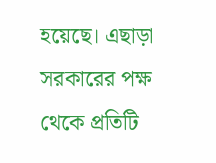হয়েছে। এছাড়া সরকারের পক্ষ থেকে প্রতিটি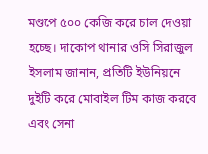মণ্ডপে ৫০০ কেজি করে চাল দেওয়া হচ্ছে। দাকোপ থানার ওসি সিরাজুল ইসলাম জানান, প্রতিটি ইউনিয়নে দুইটি করে মোবাইল টিম কাজ করবে এবং সেনা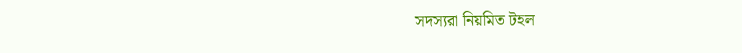সদস্যরা নিয়মিত টহল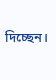দিচ্ছেন।